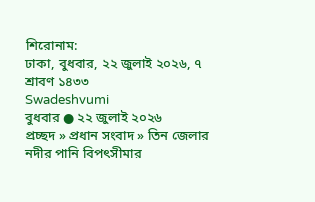শিরোনাম:
ঢাকা, বুধবার, ২২ জুলাই ২০২৬, ৭ শ্রাবণ ১৪৩৩
Swadeshvumi
বুধবার ● ২২ জুলাই ২০২৬
প্রচ্ছদ » প্রধান সংবাদ » তিন জেলার নদীর পানি বিপৎসীমার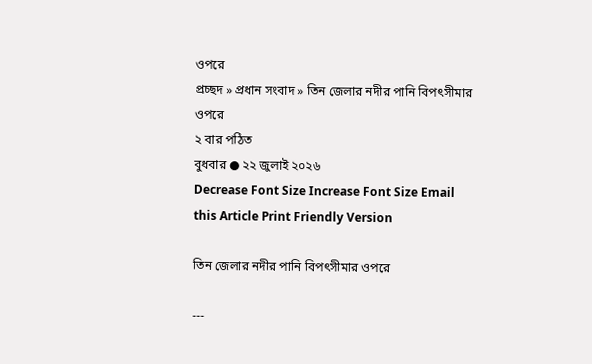ওপরে
প্রচ্ছদ » প্রধান সংবাদ » তিন জেলার নদীর পানি বিপৎসীমার ওপরে
২ বার পঠিত
বুধবার ● ২২ জুলাই ২০২৬
Decrease Font Size Increase Font Size Email this Article Print Friendly Version

তিন জেলার নদীর পানি বিপৎসীমার ওপরে

---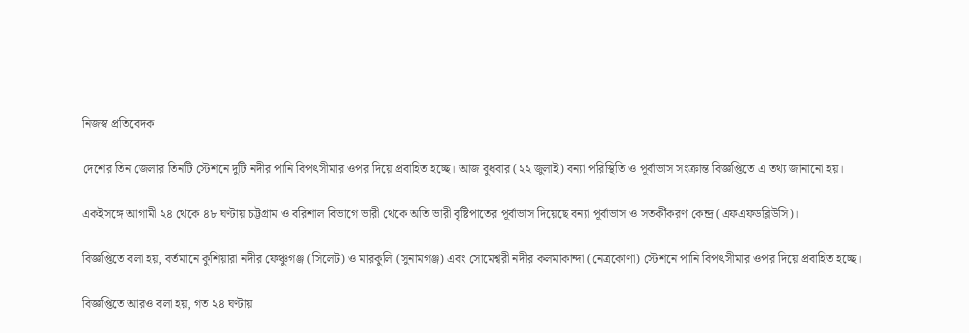নিজস্ব প্রতিবেদক

দেশের তিন জেলার তিনটি স্টেশনে দুটি নদীর পানি বিপৎসীমার ওপর দিয়ে প্রবাহিত হচ্ছে। আজ বুধবার (২২ জুলাই) বন্যা পরিস্থিতি ও পূর্বাভাস সংক্রান্ত বিজ্ঞপ্তিতে এ তথ্য জানানো হয়।

একইসঙ্গে আগামী ২৪ থেকে ৪৮ ঘণ্টায় চট্টগ্রাম ও বরিশাল বিভাগে ভারী থেকে অতি ভারী বৃষ্টিপাতের পূর্বাভাস দিয়েছে বন্যা পূর্বাভাস ও সতর্কীকরণ কেন্দ্র (এফএফডব্লিউসি)।

বিজ্ঞপ্তিতে বলা হয়, বর্তমানে কুশিয়ারা নদীর ফেঞ্চুগঞ্জ (সিলেট) ও মারকুলি (সুনামগঞ্জ) এবং সোমেশ্বরী নদীর কলমাকান্দা (নেত্রকোণা) স্টেশনে পানি বিপৎসীমার ওপর দিয়ে প্রবাহিত হচ্ছে।

বিজ্ঞপ্তিতে আরও বলা হয়, গত ২৪ ঘণ্টায়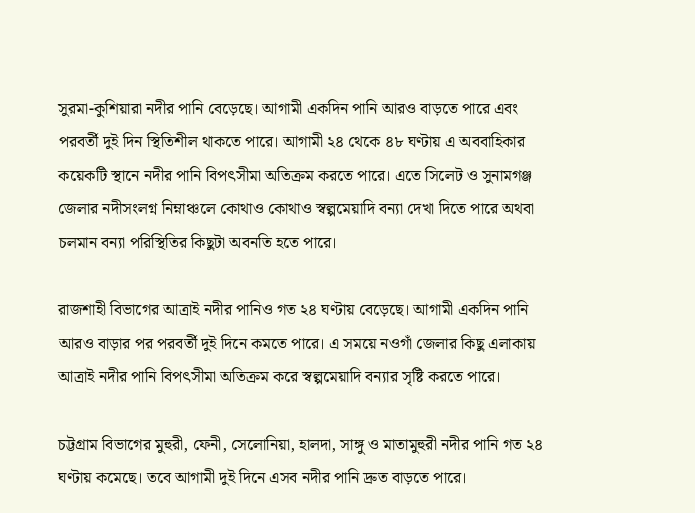সুরমা-কুশিয়ারা নদীর পানি বেড়েছে। আগামী একদিন পানি আরও বাড়তে পারে এবং পরবর্তী দুই দিন স্থিতিশীল থাকতে পারে। আগামী ২৪ থেকে ৪৮ ঘণ্টায় এ অববাহিকার কয়েকটি স্থানে নদীর পানি বিপৎসীমা অতিক্রম করতে পারে। এতে সিলেট ও সুনামগঞ্জ জেলার নদীসংলগ্ন নিম্নাঞ্চলে কোথাও কোথাও স্বল্পমেয়াদি বন্যা দেখা দিতে পারে অথবা চলমান বন্যা পরিস্থিতির কিছুটা অবনতি হতে পারে।

রাজশাহী বিভাগের আত্রাই নদীর পানিও গত ২৪ ঘণ্টায় বেড়েছে। আগামী একদিন পানি আরও বাড়ার পর পরবর্তী দুই দিনে কমতে পারে। এ সময়ে নওগাঁ জেলার কিছু এলাকায় আত্রাই নদীর পানি বিপৎসীমা অতিক্রম করে স্বল্পমেয়াদি বন্যার সৃষ্টি করতে পারে।

চট্টগ্রাম বিভাগের মুহুরী, ফেনী, সেলোনিয়া, হালদা, সাঙ্গু ও মাতামুহুরী নদীর পানি গত ২৪ ঘণ্টায় কমেছে। তবে আগামী দুই দিনে এসব নদীর পানি দ্রুত বাড়তে পারে।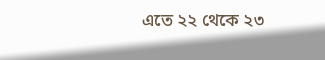এতে ২২ থেকে ২৩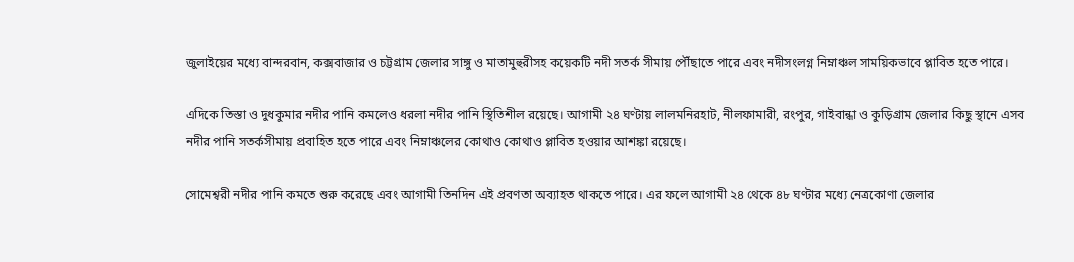জুলাইয়ের মধ্যে বান্দরবান, কক্সবাজার ও চট্টগ্রাম জেলার সাঙ্গু ও মাতামুহুরীসহ কয়েকটি নদী সতর্ক সীমায় পৌঁছাতে পারে এবং নদীসংলগ্ন নিম্নাঞ্চল সাময়িকভাবে প্লাবিত হতে পারে।

এদিকে তিস্তা ও দুধকুমার নদীর পানি কমলেও ধরলা নদীর পানি স্থিতিশীল রয়েছে। আগামী ২৪ ঘণ্টায় লালমনিরহাট, নীলফামারী, রংপুর, গাইবান্ধা ও কুড়িগ্রাম জেলার কিছু স্থানে এসব নদীর পানি সতর্কসীমায় প্রবাহিত হতে পারে এবং নিম্নাঞ্চলের কোথাও কোথাও প্লাবিত হওয়ার আশঙ্কা রয়েছে।

সোমেশ্বরী নদীর পানি কমতে শুরু করেছে এবং আগামী তিনদিন এই প্রবণতা অব্যাহত থাকতে পারে। এর ফলে আগামী ২৪ থেকে ৪৮ ঘণ্টার মধ্যে নেত্রকোণা জেলার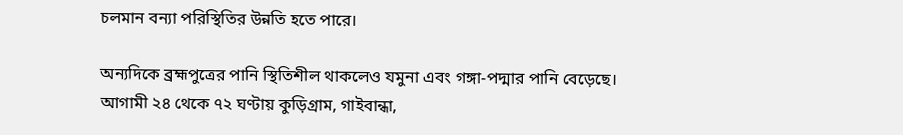চলমান বন্যা পরিস্থিতির উন্নতি হতে পারে।

অন্যদিকে ব্রহ্মপুত্রের পানি স্থিতিশীল থাকলেও যমুনা এবং গঙ্গা-পদ্মার পানি বেড়েছে। আগামী ২৪ থেকে ৭২ ঘণ্টায় কুড়িগ্রাম, গাইবান্ধা,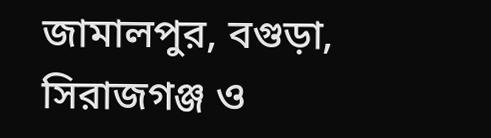জামালপুর, বগুড়া, সিরাজগঞ্জ ও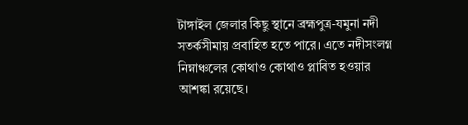টাঙ্গাইল জেলার কিছু স্থানে ব্রহ্মপুত্র-যমুনা নদী সতর্কসীমায় প্রবাহিত হতে পারে। এতে নদীসংলগ্ন নিম্নাঞ্চলের কোথাও কোথাও প্লাবিত হওয়ার আশঙ্কা রয়েছে।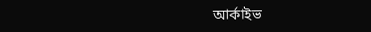আর্কাইভ